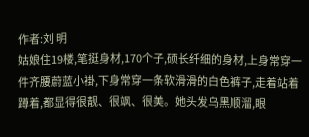作者:刘 明
姑娘住19楼,笔挺身材,170个子,硕长纤细的身材,上身常穿一件齐腰蔚蓝小褂,下身常穿一条软滑滑的白色裤子,走着站着蹲着,都显得很靓、很飒、很美。她头发乌黑顺溜,眼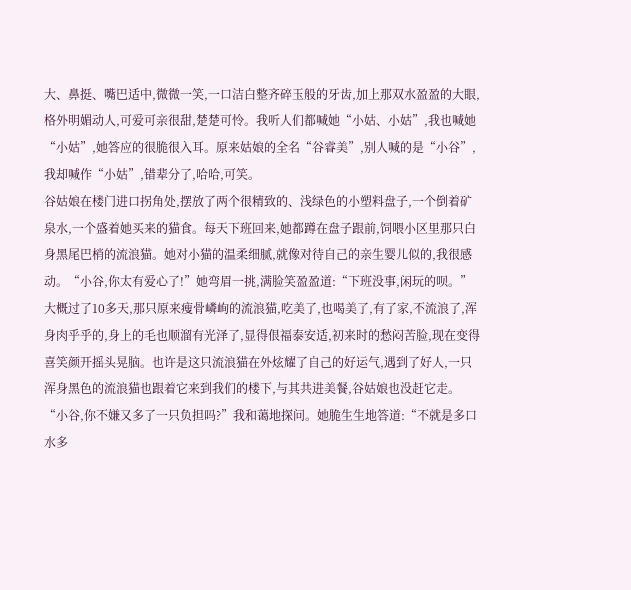大、鼻挺、嘴巴适中,微微一笑,一口洁白整齐碎玉般的牙齿,加上那双水盈盈的大眼,格外明媚动人,可爱可亲很甜,楚楚可怜。我听人们都喊她“小姑、小姑”,我也喊她“小姑”,她答应的很脆很入耳。原来姑娘的全名“谷睿美”,别人喊的是“小谷”,我却喊作“小姑”,错辈分了,哈哈,可笑。
谷姑娘在楼门进口拐角处,摆放了两个很精致的、浅绿色的小塑料盘子,一个倒着矿泉水,一个盛着她买来的猫食。每天下班回来,她都蹲在盘子跟前,饲喂小区里那只白身黑尾巴梢的流浪猫。她对小猫的温柔细腻,就像对待自己的亲生婴儿似的,我很感动。“小谷,你太有爱心了!”她弯眉一挑,满脸笑盈盈道:“下班没事,闲玩的呗。”
大概过了10多天,那只原来瘦骨嶙峋的流浪猫,吃美了,也喝美了,有了家,不流浪了,浑身肉乎乎的,身上的毛也顺溜有光泽了,显得佷福泰安适,初来时的愁闷苦脸,现在变得喜笑颜开摇头晃脑。也许是这只流浪猫在外炫耀了自己的好运气,遇到了好人,一只浑身黑色的流浪猫也跟着它来到我们的楼下,与其共进美餐,谷姑娘也没赶它走。“小谷,你不嫌又多了一只负担吗?”我和蔼地探问。她脆生生地答道:“不就是多口水多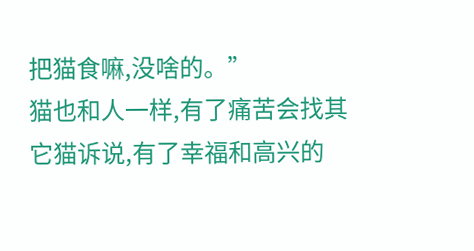把猫食嘛,没啥的。”
猫也和人一样,有了痛苦会找其它猫诉说,有了幸福和高兴的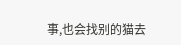事,也会找别的猫去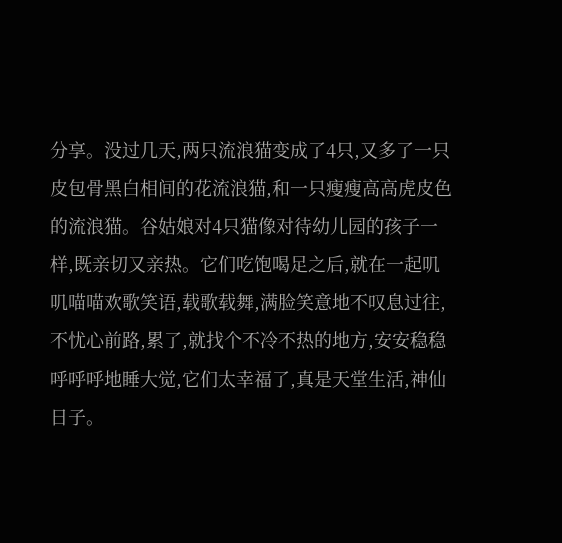分享。没过几天,两只流浪猫变成了4只,又多了一只皮包骨黑白相间的花流浪猫,和一只瘦瘦高高虎皮色的流浪猫。谷姑娘对4只猫像对待幼儿园的孩子一样,既亲切又亲热。它们吃饱喝足之后,就在一起叽叽喵喵欢歌笑语,载歌载舞,满脸笑意地不叹息过往,不忧心前路,累了,就找个不冷不热的地方,安安稳稳呼呼呼地睡大觉,它们太幸福了,真是天堂生活,神仙日子。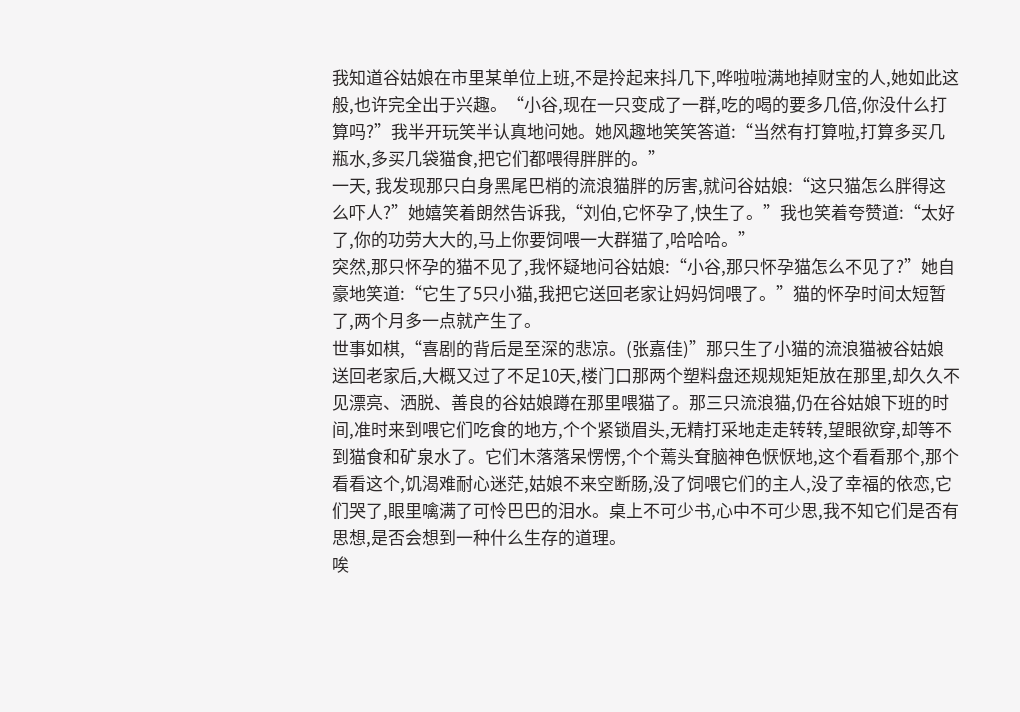我知道谷姑娘在市里某单位上班,不是拎起来抖几下,哗啦啦满地掉财宝的人,她如此这般,也许完全出于兴趣。“小谷,现在一只变成了一群,吃的喝的要多几倍,你没什么打算吗?”我半开玩笑半认真地问她。她风趣地笑笑答道:“当然有打算啦,打算多买几瓶水,多买几袋猫食,把它们都喂得胖胖的。”
一天, 我发现那只白身黑尾巴梢的流浪猫胖的厉害,就问谷姑娘:“这只猫怎么胖得这么吓人?”她嬉笑着朗然告诉我,“刘伯,它怀孕了,快生了。”我也笑着夸赞道:“太好了,你的功劳大大的,马上你要饲喂一大群猫了,哈哈哈。”
突然,那只怀孕的猫不见了,我怀疑地问谷姑娘:“小谷,那只怀孕猫怎么不见了?”她自豪地笑道:“它生了5只小猫,我把它送回老家让妈妈饲喂了。”猫的怀孕时间太短暂了,两个月多一点就产生了。
世事如棋,“喜剧的背后是至深的悲凉。(张嘉佳)”那只生了小猫的流浪猫被谷姑娘送回老家后,大概又过了不足10天,楼门口那两个塑料盘还规规矩矩放在那里,却久久不见漂亮、洒脱、善良的谷姑娘蹲在那里喂猫了。那三只流浪猫,仍在谷姑娘下班的时间,准时来到喂它们吃食的地方,个个紧锁眉头,无精打采地走走转转,望眼欲穿,却等不到猫食和矿泉水了。它们木落落呆愣愣,个个蔫头耷脑神色恹恹地,这个看看那个,那个看看这个,饥渴难耐心迷茫,姑娘不来空断肠,没了饲喂它们的主人,没了幸福的依恋,它们哭了,眼里噙满了可怜巴巴的泪水。桌上不可少书,心中不可少思,我不知它们是否有思想,是否会想到一种什么生存的道理。
唉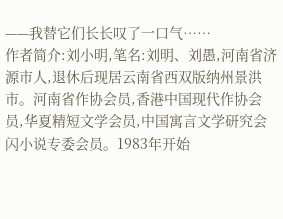——我替它们长长叹了一口气……
作者简介:刘小明,笔名:刘明、刘愚,河南省济源市人,退休后现居云南省西双版纳州景洪市。河南省作协会员,香港中国现代作协会员,华夏精短文学会员,中国寓言文学研究会闪小说专委会员。1983年开始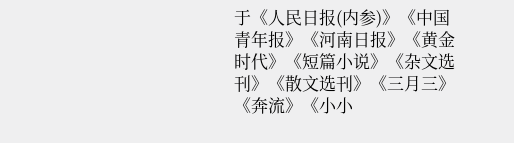于《人民日报(内参)》《中国青年报》《河南日报》《黄金时代》《短篇小说》《杂文选刊》《散文选刊》《三月三》《奔流》《小小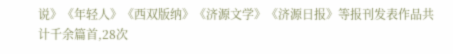说》《年轻人》《西双版纳》《济源文学》《济源日报》等报刊发表作品共计千余篇首,28次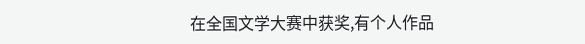在全国文学大赛中获奖,有个人作品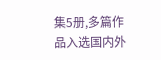集5册,多篇作品入选国内外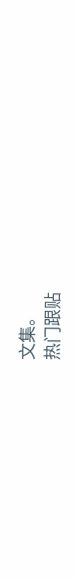文集。
热门跟贴